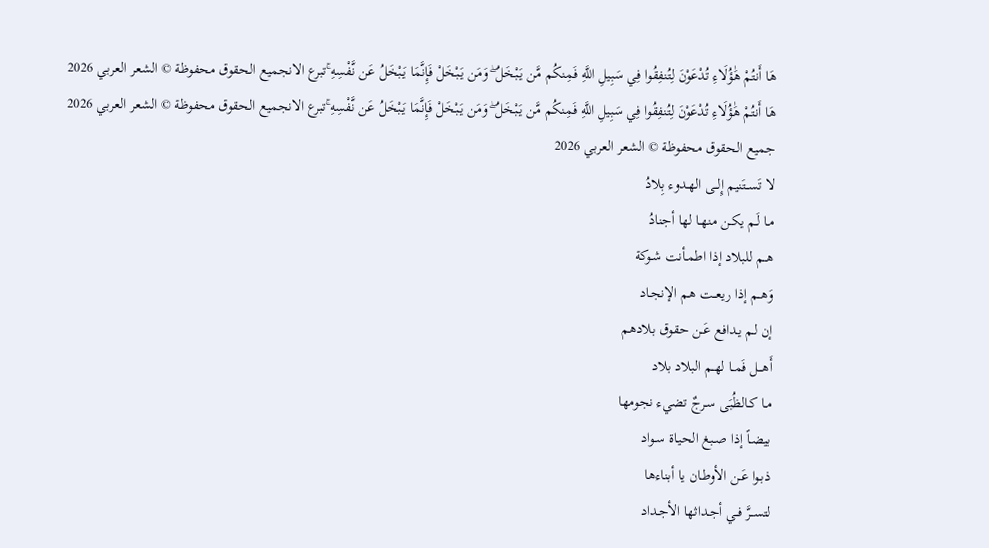هَا أَنتُمْ هَٰؤُلَاءِ تُدْعَوْنَ لِتُنفِقُوا فِي سَبِيلِ اللَّهِ فَمِنكُم مَّن يَبْخَلُ ۖ وَمَن يَبْخَلْ فَإِنَّمَا يَبْخَلُ عَن نَّفْسِهِ ۚتبرع الانجميع الحقوق محفوظة © الشعر العربي 2026
هَا أَنتُمْ هَٰؤُلَاءِ تُدْعَوْنَ لِتُنفِقُوا فِي سَبِيلِ اللَّهِ فَمِنكُم مَّن يَبْخَلُ ۖ وَمَن يَبْخَلْ فَإِنَّمَا يَبْخَلُ عَن نَّفْسِهِ ۚتبرع الانجميع الحقوق محفوظة © الشعر العربي 2026
جميع الحقوق محفوظة © الشعر العربي 2026
لا تَســتَنيم إِلــى الهـدوء بِلادُ
مـا لَـم يكـن منهـا لها أجنادُ
هــم للبلاد إذا اطمـأنت شـوكة
وَهــم إذا ريعــت هـم الإنجـاد
إن لـم يـدافع عَـن حقوق بلادهم
أَهـــل فَمــا لهــم البلاد بلاد
مـا كـالظُبَى سـرجٌ تضيء نجومها
بيضـاً إذا صـبغ الحيـاة سـواد
ذبـوا عَـن الأوطـان يا أبناءها
لتســرَّ فــي أجـداثها الأجـداد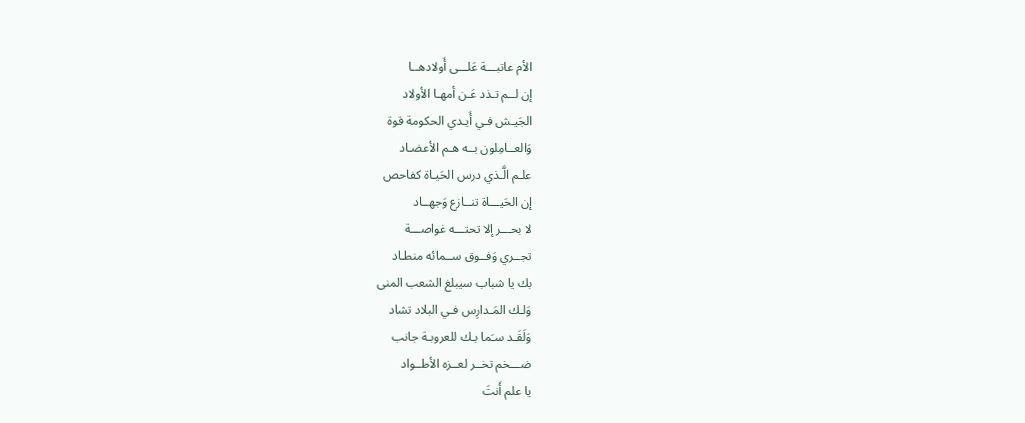الأم عاتبـــة عَلـــى أَولادهــا
إن لــم تـذد عَـن أمهـا الأولاد
الجَيـش فـي أَيـدي الحكومة قوة
وَالعــامِلون بــه هـم الأعضـاد
علـم الَّـذي درس الحَيـاة كفاحص
إن الحَيـــاة تنــازع وَجهــاد
لا بحـــر إلا تحتـــه غواصـــة
تجــري وَفــوق ســمائه منطـاد
بك يا شباب سيبلغ الشعب المنى
وَلـك المَـدارِس فـي البلاد تشاد
وَلَقَـد سـَما بـك للعروبـة جانب
ضـــخم تخــر لعــزه الأطــواد
يا علم أَنتَ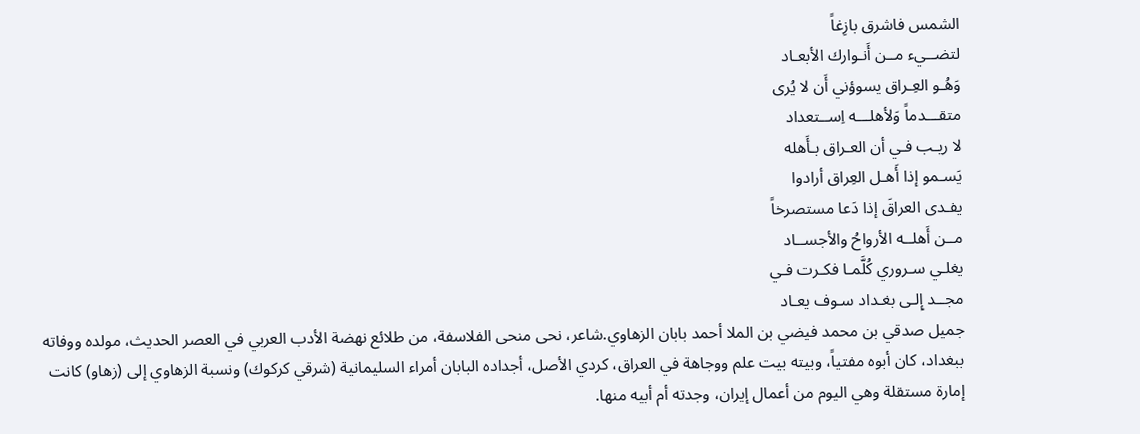الشمس فاشرق بازِغاً
لتضــيء مــن أَنـوارك الأبعـاد
وَهُـو العِـراق يسوؤني أَن لا يُرى
متقـــدماً وَلأهلـــه اِســتعداد
لا ريـب فـي أن العـراق بـأَهله
يَسـمو إذا أَهـل العِراق أرادوا
يفـدى العراقَ إذا دَعا مستصرخاً
مــن أَهلــه الأرواحُ والأجســاد
يغلـي سـروري كُلَّمـا فكـرت فـي
مجــد إِلـى بغـداد سـوف يعـاد
جميل صدقي بن محمد فيضي بن الملا أحمد بابان الزهاوي.شاعر، نحى منحى الفلاسفة، من طلائع نهضة الأدب العربي في العصر الحديث، مولده ووفاته ببغداد، كان أبوه مفتياً، وبيته بيت علم ووجاهة في العراق، كردي الأصل، أجداده البابان أمراء السليمانية (شرقي كركوك) ونسبة الزهاوي إلى (زهاو) كانت إمارة مستقلة وهي اليوم من أعمال إيران، وجدته أم أبيه منها.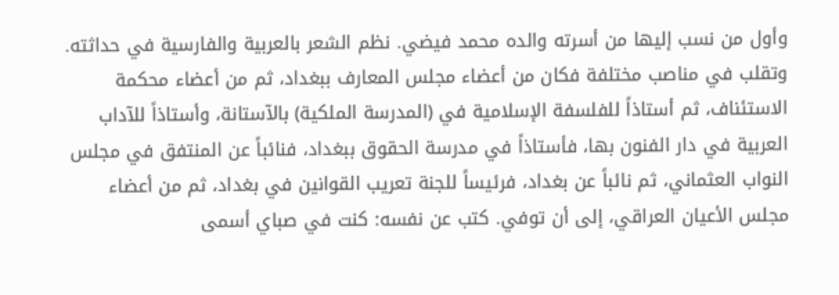وأول من نسب إليها من أسرته والده محمد فيضي. نظم الشعر بالعربية والفارسية في حداثته. وتقلب في مناصب مختلفة فكان من أعضاء مجلس المعارف ببغداد، ثم من أعضاء محكمة الاستئناف، ثم أستاذاً للفلسفة الإسلامية في (المدرسة الملكية) بالآستانة، وأستاذاً للآداب العربية في دار الفنون بها، فأستاذاً في مدرسة الحقوق ببغداد، فنائباً عن المنتفق في مجلس النواب العثماني، ثم نائباً عن بغداد، فرئيساً للجنة تعريب القوانين في بغداد، ثم من أعضاء مجلس الأعيان العراقي، إلى أن توفي. كتب عن نفسه: كنت في صباي أسمى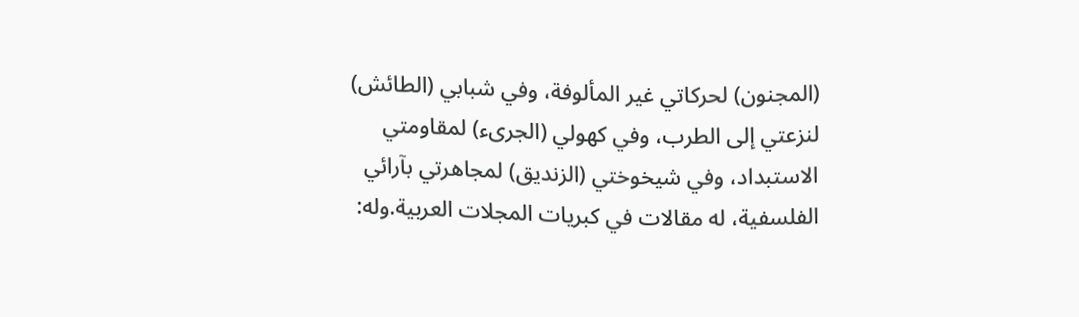(المجنون) لحركاتي غير المألوفة، وفي شبابي (الطائش) لنزعتي إلى الطرب، وفي كهولي (الجرىء) لمقاومتي الاستبداد، وفي شيخوختي (الزنديق) لمجاهرتي بآرائي الفلسفية، له مقالات في كبريات المجلات العربية.وله: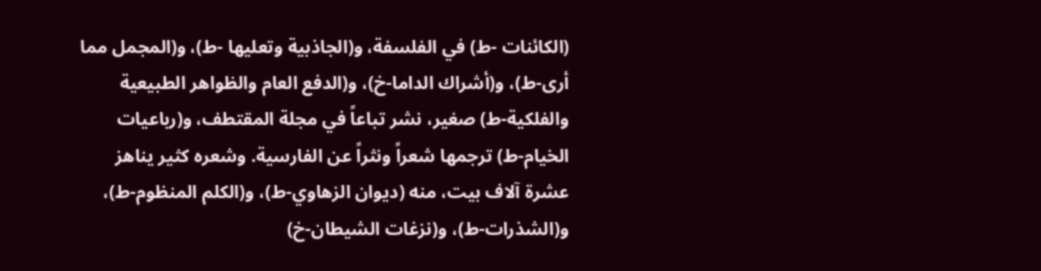(الكائنات -ط) في الفلسفة، و(الجاذبية وتعليها -ط)، و(المجمل مما أرى-ط)، و(أشراك الداما-خ)، و(الدفع العام والظواهر الطبيعية والفلكية-ط) صغير، نشر تباعاً في مجلة المقتطف، و(رباعيات الخيام-ط) ترجمها شعراً ونثراً عن الفارسية. وشعره كثير يناهز عشرة آلاف بيت، منه (ديوان الزهاوي-ط)، و(الكلم المنظوم-ط)، و(الشذرات-ط)، و(نزغات الشيطان-خ)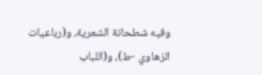وفيه شطحاتة الشعرية، و(رباعيات الزهاوي -ط)، و(اللباب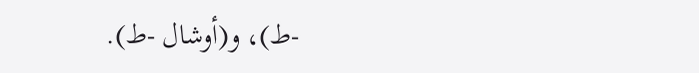-ط)، و(أوشال -ط).